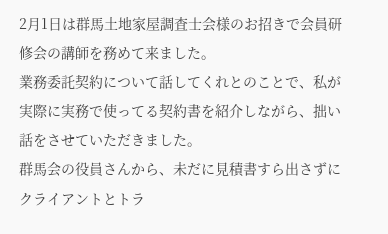2月1日は群馬土地家屋調査士会様のお招きで会員研修会の講師を務めて来ました。
業務委託契約について話してくれとのことで、私が実際に実務で使ってる契約書を紹介しながら、拙い話をさせていただきました。
群馬会の役員さんから、未だに見積書すら出さずにクライアントとトラ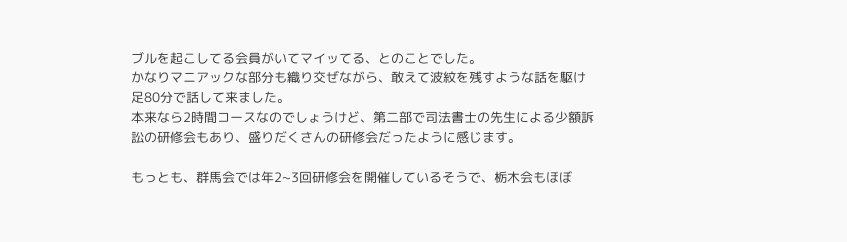ブルを起こしてる会員がいてマイッてる、とのことでした。
かなりマニアックな部分も織り交ぜながら、敢えて波紋を残すような話を駆け足80分で話して来ました。
本来なら2時間コースなのでしょうけど、第二部で司法書士の先生による少額訴訟の研修会もあり、盛りだくさんの研修会だったように感じます。

もっとも、群馬会では年2~3回研修会を開催しているそうで、栃木会もほぼ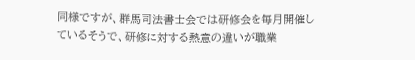同様ですが、群馬司法書士会では研修会を毎月開催しているそうで、研修に対する熱意の違いが職業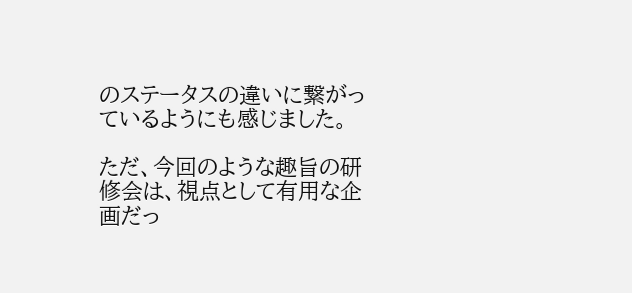のステータスの違いに繋がっているようにも感じました。

ただ、今回のような趣旨の研修会は、視点として有用な企画だっ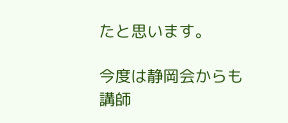たと思います。

今度は静岡会からも講師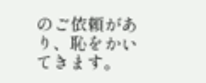のご依頼があり、恥をかいてきます。